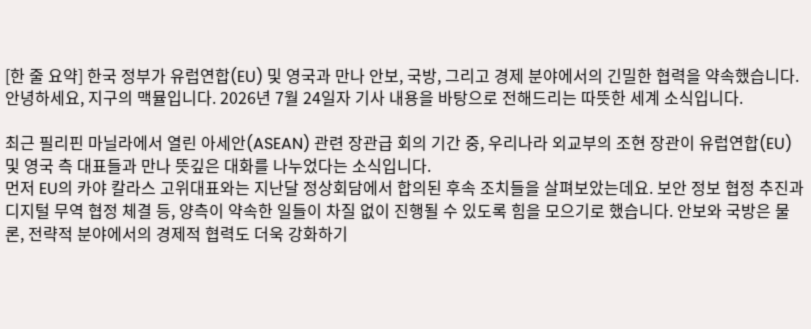[한 줄 요약] 한국 정부가 유럽연합(EU) 및 영국과 만나 안보, 국방, 그리고 경제 분야에서의 긴밀한 협력을 약속했습니다.
안녕하세요, 지구의 맥뮬입니다. 2026년 7월 24일자 기사 내용을 바탕으로 전해드리는 따뜻한 세계 소식입니다.

최근 필리핀 마닐라에서 열린 아세안(ASEAN) 관련 장관급 회의 기간 중, 우리나라 외교부의 조현 장관이 유럽연합(EU) 및 영국 측 대표들과 만나 뜻깊은 대화를 나누었다는 소식입니다.
먼저 EU의 카야 칼라스 고위대표와는 지난달 정상회담에서 합의된 후속 조치들을 살펴보았는데요. 보안 정보 협정 추진과 디지털 무역 협정 체결 등, 양측이 약속한 일들이 차질 없이 진행될 수 있도록 힘을 모으기로 했습니다. 안보와 국방은 물론, 전략적 분야에서의 경제적 협력도 더욱 강화하기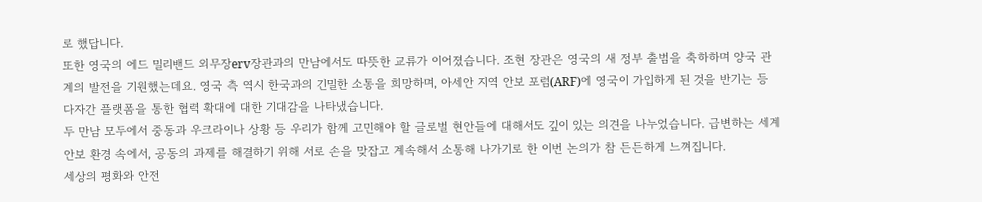로 했답니다.
또한 영국의 에드 밀리밴드 외무장erv장관과의 만남에서도 따뜻한 교류가 이어졌습니다. 조현 장관은 영국의 새 정부 출범을 축하하며 양국 관계의 발전을 기원했는데요. 영국 측 역시 한국과의 긴밀한 소통을 희망하며, 아세안 지역 안보 포럼(ARF)에 영국이 가입하게 된 것을 반기는 등 다자간 플랫폼을 통한 협력 확대에 대한 기대감을 나타냈습니다.
두 만남 모두에서 중동과 우크라이나 상황 등 우리가 함께 고민해야 할 글로벌 현안들에 대해서도 깊이 있는 의견을 나누었습니다. 급변하는 세계 안보 환경 속에서, 공동의 과제를 해결하기 위해 서로 손을 맞잡고 계속해서 소통해 나가기로 한 이번 논의가 참 든든하게 느껴집니다.
세상의 평화와 안전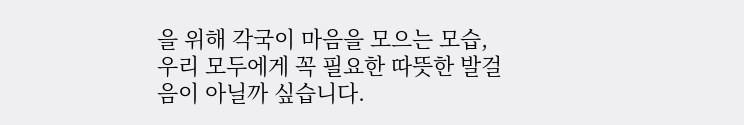을 위해 각국이 마음을 모으는 모습, 우리 모두에게 꼭 필요한 따뜻한 발걸음이 아닐까 싶습니다.